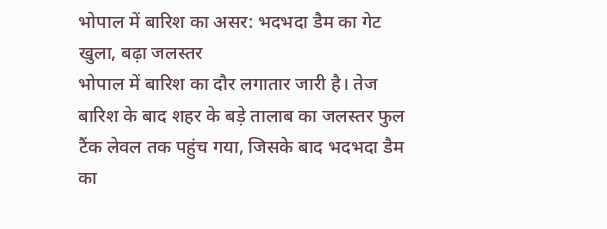भोपाल में बारिश का असर: भदभदा डैम का गेट खुला, बढ़ा जलस्तर
भोपाल में बारिश का दौर लगातार जारी है। तेज बारिश के बाद शहर के बड़े तालाब का जलस्तर फुल टैंक लेवल तक पहुंच गया, जिसके बाद भदभदा डैम का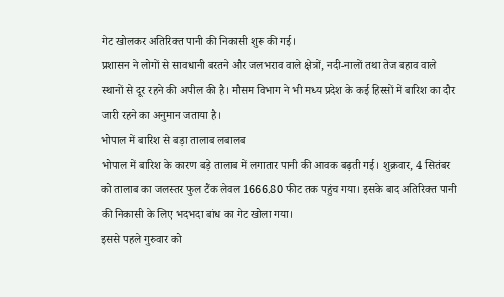गेट खोलकर अतिरिक्त पानी की निकासी शुरू की गई।
प्रशासन ने लोगों से सावधानी बरतने और जलभराव वाले क्षेत्रों, नदी-नालों तथा तेज बहाव वाले स्थानों से दूर रहने की अपील की है। मौसम विभाग ने भी मध्य प्रदेश के कई हिस्सों में बारिश का दौर जारी रहने का अनुमान जताया है।
भोपाल में बारिश से बड़ा तालाब लबालब
भोपाल में बारिश के कारण बड़े तालाब में लगातार पानी की आवक बढ़ती गई। शुक्रवार, 4 सितंबर को तालाब का जलस्तर फुल टैंक लेवल 1666.80 फीट तक पहुंच गया। इसके बाद अतिरिक्त पानी की निकासी के लिए भदभदा बांध का गेट खोला गया।
इससे पहले गुरुवार को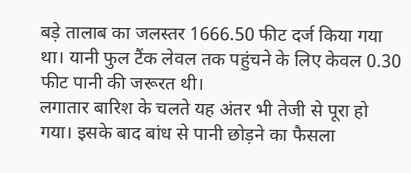बड़े तालाब का जलस्तर 1666.50 फीट दर्ज किया गया था। यानी फुल टैंक लेवल तक पहुंचने के लिए केवल 0.30 फीट पानी की जरूरत थी।
लगातार बारिश के चलते यह अंतर भी तेजी से पूरा हो गया। इसके बाद बांध से पानी छोड़ने का फैसला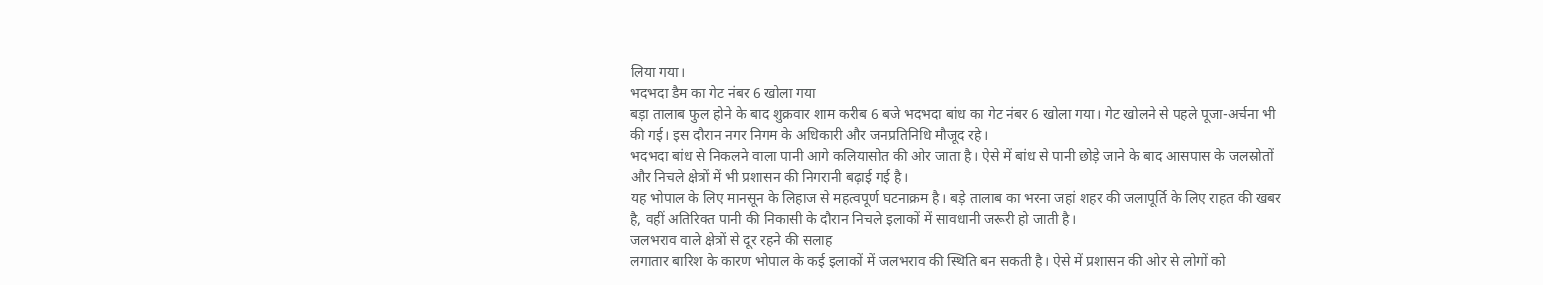लिया गया।
भदभदा डैम का गेट नंबर 6 खोला गया
बड़ा तालाब फुल होने के बाद शुक्रवार शाम करीब 6 बजे भदभदा बांध का गेट नंबर 6 खोला गया। गेट खोलने से पहले पूजा-अर्चना भी की गई। इस दौरान नगर निगम के अधिकारी और जनप्रतिनिधि मौजूद रहे।
भदभदा बांध से निकलने वाला पानी आगे कलियासोत की ओर जाता है। ऐसे में बांध से पानी छोड़े जाने के बाद आसपास के जलस्रोतों और निचले क्षेत्रों में भी प्रशासन की निगरानी बढ़ाई गई है।
यह भोपाल के लिए मानसून के लिहाज से महत्वपूर्ण घटनाक्रम है। बड़े तालाब का भरना जहां शहर की जलापूर्ति के लिए राहत की खबर है, वहीं अतिरिक्त पानी की निकासी के दौरान निचले इलाकों में सावधानी जरूरी हो जाती है।
जलभराव वाले क्षेत्रों से दूर रहने की सलाह
लगातार बारिश के कारण भोपाल के कई इलाकों में जलभराव की स्थिति बन सकती है। ऐसे में प्रशासन की ओर से लोगों को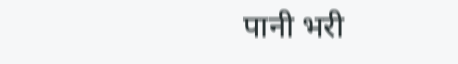पानी भरी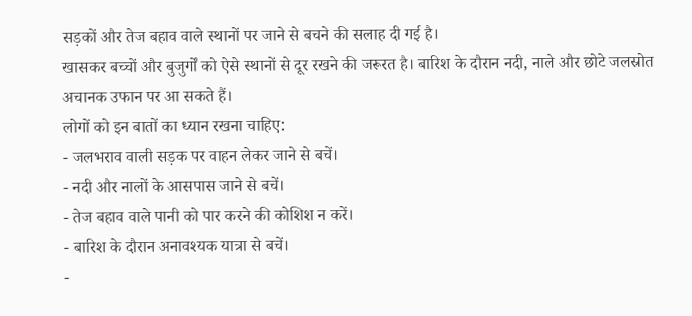सड़कों और तेज बहाव वाले स्थानों पर जाने से बचने की सलाह दी गई है।
खासकर बच्चों और बुजुर्गों को ऐसे स्थानों से दूर रखने की जरूरत है। बारिश के दौरान नदी, नाले और छोटे जलस्रोत अचानक उफान पर आ सकते हैं।
लोगों को इन बातों का ध्यान रखना चाहिए:
- जलभराव वाली सड़क पर वाहन लेकर जाने से बचें।
- नदी और नालों के आसपास जाने से बचें।
- तेज बहाव वाले पानी को पार करने की कोशिश न करें।
- बारिश के दौरान अनावश्यक यात्रा से बचें।
-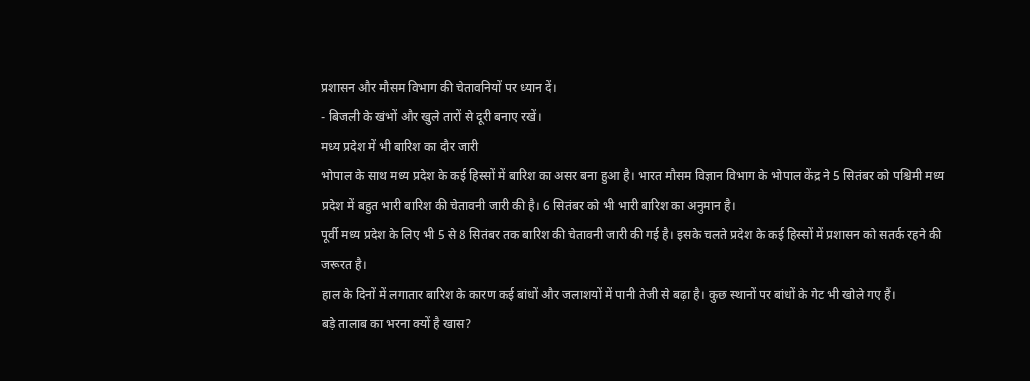प्रशासन और मौसम विभाग की चेतावनियों पर ध्यान दें।
- बिजली के खंभों और खुले तारों से दूरी बनाए रखें।
मध्य प्रदेश में भी बारिश का दौर जारी
भोपाल के साथ मध्य प्रदेश के कई हिस्सों में बारिश का असर बना हुआ है। भारत मौसम विज्ञान विभाग के भोपाल केंद्र ने 5 सितंबर को पश्चिमी मध्य प्रदेश में बहुत भारी बारिश की चेतावनी जारी की है। 6 सितंबर को भी भारी बारिश का अनुमान है।
पूर्वी मध्य प्रदेश के लिए भी 5 से 8 सितंबर तक बारिश की चेतावनी जारी की गई है। इसके चलते प्रदेश के कई हिस्सों में प्रशासन को सतर्क रहने की जरूरत है।
हाल के दिनों में लगातार बारिश के कारण कई बांधों और जलाशयों में पानी तेजी से बढ़ा है। कुछ स्थानों पर बांधों के गेट भी खोले गए हैं।
बड़े तालाब का भरना क्यों है खास?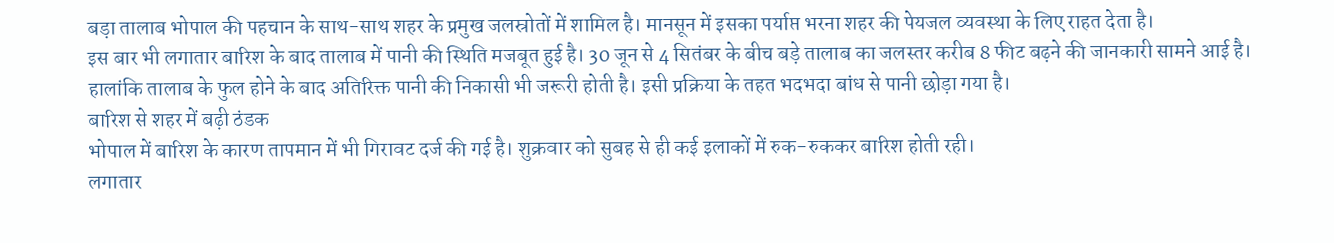बड़ा तालाब भोपाल की पहचान के साथ-साथ शहर के प्रमुख जलस्रोतों में शामिल है। मानसून में इसका पर्याप्त भरना शहर की पेयजल व्यवस्था के लिए राहत देता है।
इस बार भी लगातार बारिश के बाद तालाब में पानी की स्थिति मजबूत हुई है। 30 जून से 4 सितंबर के बीच बड़े तालाब का जलस्तर करीब 8 फीट बढ़ने की जानकारी सामने आई है।
हालांकि तालाब के फुल होने के बाद अतिरिक्त पानी की निकासी भी जरूरी होती है। इसी प्रक्रिया के तहत भदभदा बांध से पानी छोड़ा गया है।
बारिश से शहर में बढ़ी ठंडक
भोपाल में बारिश के कारण तापमान में भी गिरावट दर्ज की गई है। शुक्रवार को सुबह से ही कई इलाकों में रुक-रुककर बारिश होती रही।
लगातार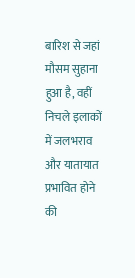बारिश से जहां मौसम सुहाना हुआ है, वहीं निचले इलाकों में जलभराव और यातायात प्रभावित होने की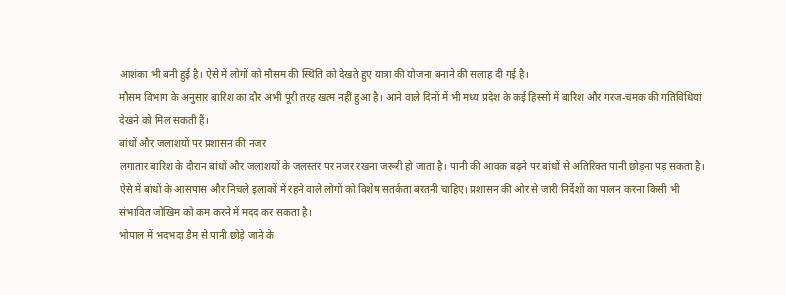आशंका भी बनी हुई है। ऐसे में लोगों को मौसम की स्थिति को देखते हुए यात्रा की योजना बनाने की सलाह दी गई है।
मौसम विभाग के अनुसार बारिश का दौर अभी पूरी तरह खत्म नहीं हुआ है। आने वाले दिनों में भी मध्य प्रदेश के कई हिस्सों में बारिश और गरज-चमक की गतिविधियां देखने को मिल सकती हैं।
बांधों और जलाशयों पर प्रशासन की नजर
लगातार बारिश के दौरान बांधों और जलाशयों के जलस्तर पर नजर रखना जरूरी हो जाता है। पानी की आवक बढ़ने पर बांधों से अतिरिक्त पानी छोड़ना पड़ सकता है।
ऐसे में बांधों के आसपास और निचले इलाकों में रहने वाले लोगों को विशेष सतर्कता बरतनी चाहिए। प्रशासन की ओर से जारी निर्देशों का पालन करना किसी भी संभावित जोखिम को कम करने में मदद कर सकता है।
भोपाल में भदभदा डैम से पानी छोड़े जाने के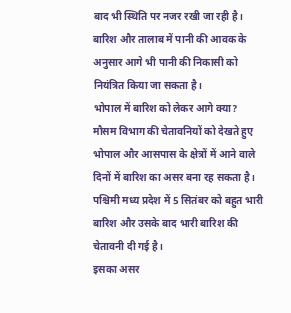बाद भी स्थिति पर नजर रखी जा रही है। बारिश और तालाब में पानी की आवक के अनुसार आगे भी पानी की निकासी को नियंत्रित किया जा सकता है।
भोपाल में बारिश को लेकर आगे क्या?
मौसम विभाग की चेतावनियों को देखते हुए भोपाल और आसपास के क्षेत्रों में आने वाले दिनों में बारिश का असर बना रह सकता है। पश्चिमी मध्य प्रदेश में 5 सितंबर को बहुत भारी बारिश और उसके बाद भारी बारिश की चेतावनी दी गई है।
इसका असर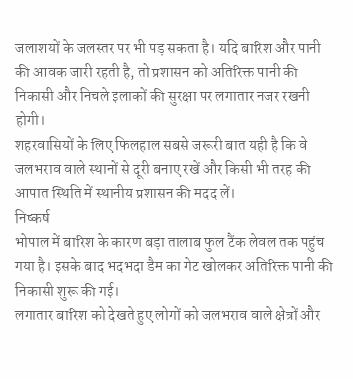जलाशयों के जलस्तर पर भी पड़ सकता है। यदि बारिश और पानी की आवक जारी रहती है, तो प्रशासन को अतिरिक्त पानी की निकासी और निचले इलाकों की सुरक्षा पर लगातार नजर रखनी होगी।
शहरवासियों के लिए फिलहाल सबसे जरूरी बात यही है कि वे जलभराव वाले स्थानों से दूरी बनाए रखें और किसी भी तरह की आपात स्थिति में स्थानीय प्रशासन की मदद लें।
निष्कर्ष
भोपाल में बारिश के कारण बड़ा तालाब फुल टैंक लेवल तक पहुंच गया है। इसके बाद भदभदा डैम का गेट खोलकर अतिरिक्त पानी की निकासी शुरू की गई।
लगातार बारिश को देखते हुए लोगों को जलभराव वाले क्षेत्रों और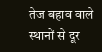तेज बहाव वाले स्थानों से दूर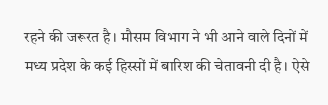रहने की जरूरत है। मौसम विभाग ने भी आने वाले दिनों में मध्य प्रदेश के कई हिस्सों में बारिश की चेतावनी दी है। ऐसे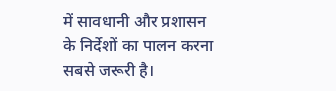में सावधानी और प्रशासन के निर्देशों का पालन करना सबसे जरूरी है।